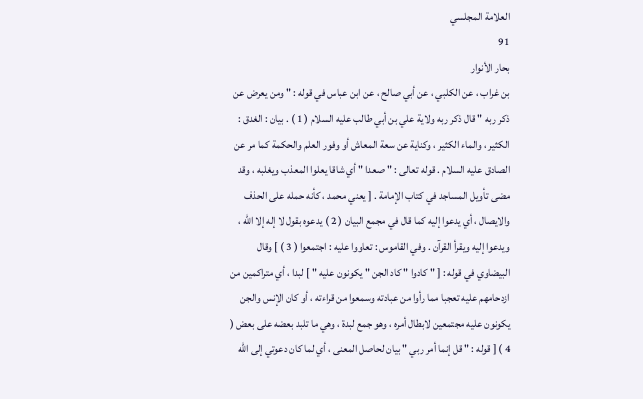العلامة المجلسي
91
بحار الأنوار
بن غراب ، عن الكلبي ، عن أبي صالح ، عن ابن عباس في قوله : " ومن يعرض عن ذكر ربه " قال ذكر ربه ولاية علي بن أبي طالب عليه السلام ( 1 ) . بيان : الغدق : الكثير ، والماء الكثير ، وكناية عن سعة المعاش أو وفور العلم والحكمة كما مر عن الصادق عليه السلام . قوله تعالى : " صعدا " أي شاقا يعلوا المعذب ويغلبه ، وقد مضى تأويل المساجد في كتاب الإمامة . [ يعني محمد ، كأنه حمله على الحذف والايصال ، أي يدعوا إليه كما قال في مجمع البيان ( 2 ) يدعوه بقول لا إله إلا الله ، ويدعوا إليه ويقرأ القرآن . وفي القاموس : تعاووا عليه : اجتمعوا ( 3 ) ] وقال البيضاوي في قوله : [ " كادوا " كاد الجن " يكونون عليه " ] لبدا ، أي متراكمين من ازدحامهم عليه تعجبا مما رأوا من عبادته وسمعوا من قراءته ، أو كان الإنس والجن يكونون عليه مجتمعين لابطال أمره ، وهو جمع لبدة ، وهي ما تلبد بعضه على بعض ( 4 ) [ قوله : " قل إنما أمر ربي " بيان لحاصل المعنى ، أي لما كان دعوتي إلى الله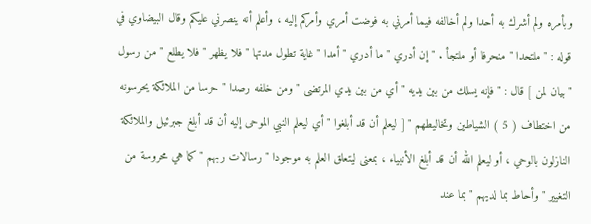وبأمره ولم أشرك به أحدا ولم أخالفه فيما أمرني به فوضت أمري وأمركم إليه ، وأعلم أنه ينصرني عليكم وقال البيضاوي في قوله : " ملتحدا " منحرفا أو ملتجأ . " إن أدري " ما أدري " أمدا " غاية تطول مدتها " فلا يظهر " فلا يطلع " من رسول " بيان لمن ] قال : " فإنه يسلك من بين يديه " أي من بين يدي المرتضى " ومن خلفه رصدا " حرسا من الملائكة يحرسونه من اختطاف ( 5 ) الشياطين وتخاليطهم " [ ليعلم أن قد أبلغوا " أي ليعلم النبي الموحى إليه أن قد أبلغ جبرئيل والملائكة النازلون بالوحي ، أو ليعلم الله أن قد أبلغ الأنبياء ، بمعنى ليتعلق العلم به موجودا " رسالات ربهم " كما هي محروسة من التغيير " وأحاط بما لديهم " بما عند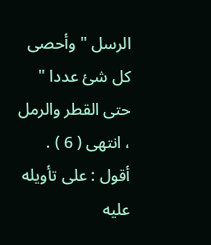الرسل " وأحصى كل شئ عددا " حتى القطر والرمل ، انتهى ( 6 ) . أقول : على تأويله عليه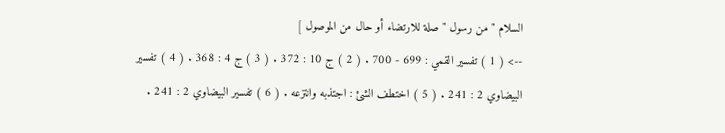السلام " من رسول " صلة للارتضاء أو حال من الموصول ]
--> ( 1 ) تفسير القمي : 699 - 700 . ( 2 ) ج 10 : 372 . ( 3 ) ج 4 : 368 . ( 4 ) تفسير البيضاوي 2 : 241 . ( 5 ) اختطف الشئ : اجتذبه وانتزعه . ( 6 ) تفسير البيضاوي 2 : 241 .